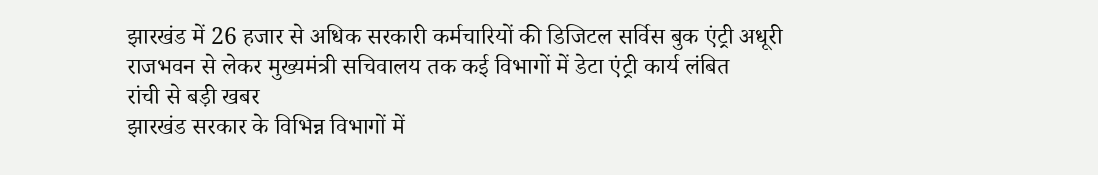झारखंड में 26 हजार से अधिक सरकारी कर्मचारियों की डिजिटल सर्विस बुक एंट्री अधूरी
राजभवन से लेकर मुख्यमंत्री सचिवालय तक कई विभागों में डेटा एंट्री कार्य लंबित
रांची से बड़ी खबर
झारखंड सरकार के विभिन्न विभागों में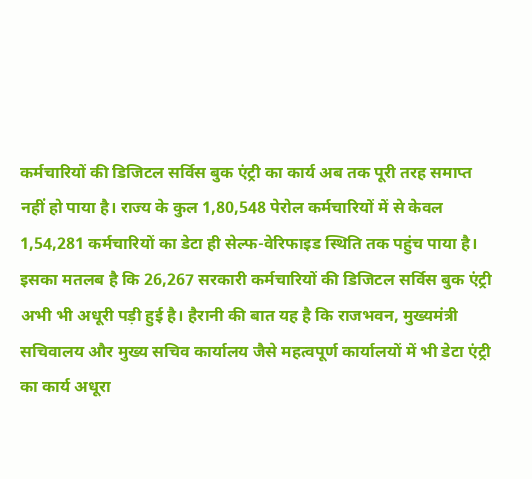कर्मचारियों की डिजिटल सर्विस बुक एंट्री का कार्य अब तक पूरी तरह समाप्त नहीं हो पाया है। राज्य के कुल 1,80,548 पेरोल कर्मचारियों में से केवल 1,54,281 कर्मचारियों का डेटा ही सेल्फ-वेरिफाइड स्थिति तक पहुंच पाया है।
इसका मतलब है कि 26,267 सरकारी कर्मचारियों की डिजिटल सर्विस बुक एंट्री अभी भी अधूरी पड़ी हुई है। हैरानी की बात यह है कि राजभवन, मुख्यमंत्री सचिवालय और मुख्य सचिव कार्यालय जैसे महत्वपूर्ण कार्यालयों में भी डेटा एंट्री का कार्य अधूरा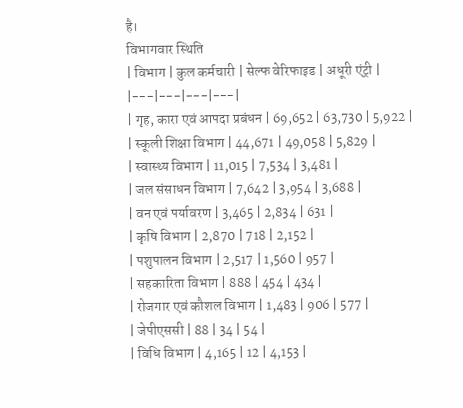है।
विभागवार स्थिति
| विभाग | कुल कर्मचारी | सेल्फ वेरिफाइड | अधूरी एंट्री |
|---|---|---|---|
| गृह, कारा एवं आपदा प्रबंधन | 69,652 | 63,730 | 5,922 |
| स्कूली शिक्षा विभाग | 44,671 | 49,058 | 5,829 |
| स्वास्थ्य विभाग | 11,015 | 7,534 | 3,481 |
| जल संसाधन विभाग | 7,642 | 3,954 | 3,688 |
| वन एवं पर्यावरण | 3,465 | 2,834 | 631 |
| कृषि विभाग | 2,870 | 718 | 2,152 |
| पशुपालन विभाग | 2,517 | 1,560 | 957 |
| सहकारिता विभाग | 888 | 454 | 434 |
| रोजगार एवं कौशल विभाग | 1,483 | 906 | 577 |
| जेपीएससी | 88 | 34 | 54 |
| विधि विभाग | 4,165 | 12 | 4,153 |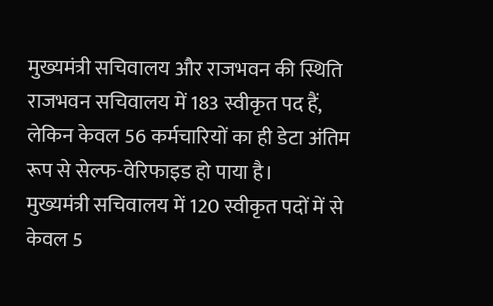मुख्यमंत्री सचिवालय और राजभवन की स्थिति
राजभवन सचिवालय में 183 स्वीकृत पद हैं, लेकिन केवल 56 कर्मचारियों का ही डेटा अंतिम रूप से सेल्फ-वेरिफाइड हो पाया है।
मुख्यमंत्री सचिवालय में 120 स्वीकृत पदों में से केवल 5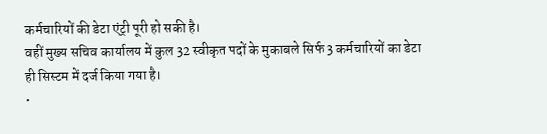कर्मचारियों की डेटा एंट्री पूरी हो सकी है।
वहीं मुख्य सचिव कार्यालय में कुल 32 स्वीकृत पदों के मुकाबले सिर्फ 3 कर्मचारियों का डेटा ही सिस्टम में दर्ज किया गया है।
•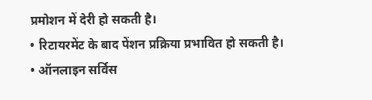प्रमोशन में देरी हो सकती है।
• रिटायरमेंट के बाद पेंशन प्रक्रिया प्रभावित हो सकती है।
• ऑनलाइन सर्विस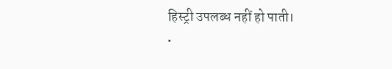हिस्ट्री उपलब्ध नहीं हो पाती।
•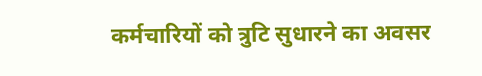कर्मचारियों को त्रुटि सुधारने का अवसर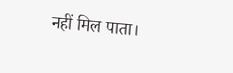नहीं मिल पाता।